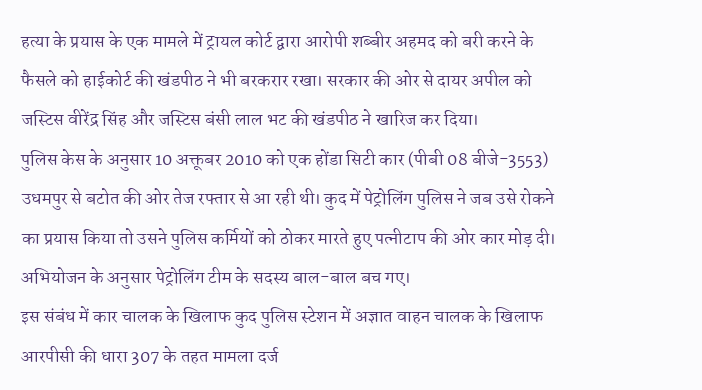हत्या के प्रयास के एक मामले में ट्रायल कोर्ट द्वारा आरोपी शब्बीर अहमद को बरी करने के फैसले को हाईकोर्ट की खंडपीठ ने भी बरकरार रखा। सरकार की ओर से दायर अपील को जस्टिस वीरेंद्र सिंह और जस्टिस बंसी लाल भट की खंडपीठ ने खारिज कर दिया।
पुलिस केस के अनुसार 10 अक्तूबर 2010 को एक होंडा सिटी कार (पीबी 08 बीजे-3553) उधमपुर से बटोत की ओर तेज रफ्तार से आ रही थी। कुद में पेट्रोलिंग पुलिस ने जब उसे रोकने का प्रयास किया तो उसने पुलिस कर्मियों को ठोकर मारते हुए पत्नीटाप की ओर कार मोड़ दी। अभियोजन के अनुसार पेट्रोलिंग टीम के सदस्य बाल-बाल बच गए।
इस संबंध में कार चालक के खिलाफ कुद पुलिस स्टेशन में अज्ञात वाहन चालक के खिलाफ आरपीसी की धारा 307 के तहत मामला दर्ज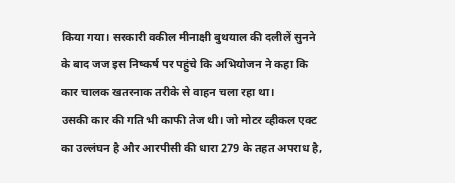किया गया। सरकारी वकील मीनाक्षी बुथयाल की दलीलें सुनने के बाद जज इस निष्कर्ष पर पहुंचे कि अभियोजन ने कहा कि कार चालक खतरनाक तरीके से वाहन चला रहा था।
उसकी कार की गति भी काफी तेज थी। जो मोटर व्हीकल एक्ट का उल्लंघन है और आरपीसी की धारा 279 के तहत अपराध है,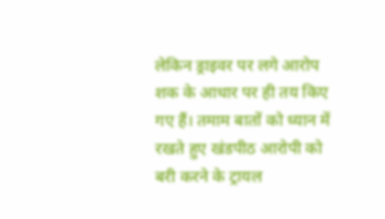लेकिन ड्राइवर पर लगे आरोप शक के आधार पर ही तय किए गए हैं। तमाम बातों को ध्यान में रखते हुए खंडपीठ आरोपी को बरी करने के ट्रायल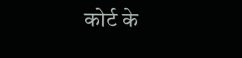कोर्ट के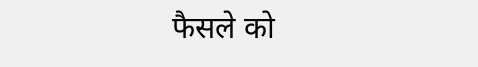फैसले को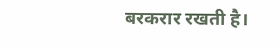बरकरार रखती है।